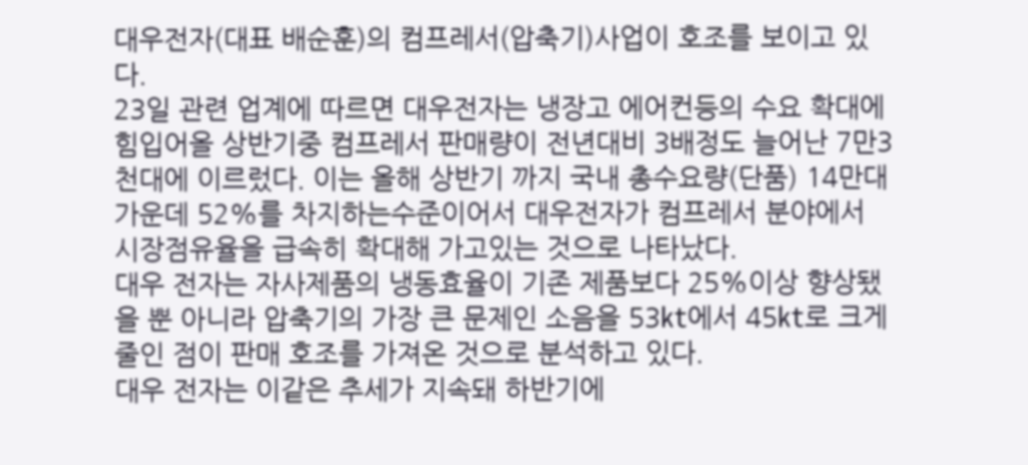대우전자(대표 배순훈)의 컴프레서(압축기)사업이 호조를 보이고 있다.
23일 관련 업계에 따르면 대우전자는 냉장고 에어컨등의 수요 확대에 힘입어올 상반기중 컴프레서 판매량이 전년대비 3배정도 늘어난 7만3천대에 이르렀다. 이는 올해 상반기 까지 국내 총수요량(단품) 14만대 가운데 52%를 차지하는수준이어서 대우전자가 컴프레서 분야에서 시장점유율을 급속히 확대해 가고있는 것으로 나타났다.
대우 전자는 자사제품의 냉동효율이 기존 제품보다 25%이상 향상됐을 뿐 아니라 압축기의 가장 큰 문제인 소음을 53㏏에서 45㏏로 크게 줄인 점이 판매 호조를 가져온 것으로 분석하고 있다.
대우 전자는 이같은 추세가 지속돼 하반기에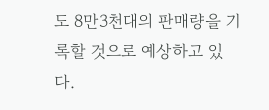도 8만3천대의 판매량을 기록할 것으로 예상하고 있다.